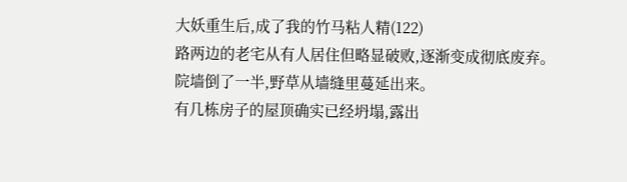大妖重生后,成了我的竹马粘人精(122)
路两边的老宅从有人居住但略显破败,逐渐变成彻底废弃。
院墙倒了一半,野草从墙缝里蔓延出来。
有几栋房子的屋顶确实已经坍塌,露出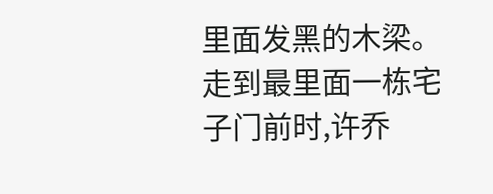里面发黑的木梁。
走到最里面一栋宅子门前时,许乔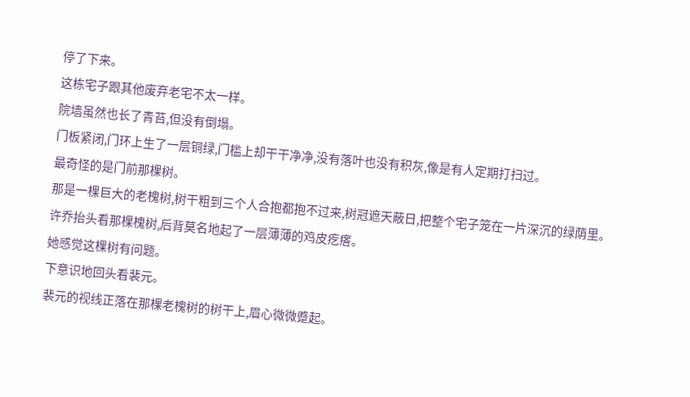停了下来。
这栋宅子跟其他废弃老宅不太一样。
院墙虽然也长了青苔,但没有倒塌。
门板紧闭,门环上生了一层铜绿,门槛上却干干净净,没有落叶也没有积灰,像是有人定期打扫过。
最奇怪的是门前那棵树。
那是一棵巨大的老槐树,树干粗到三个人合抱都抱不过来,树冠遮天蔽日,把整个宅子笼在一片深沉的绿荫里。
许乔抬头看那棵槐树,后背莫名地起了一层薄薄的鸡皮疙瘩。
她感觉这棵树有问题。
下意识地回头看裴元。
裴元的视线正落在那棵老槐树的树干上,眉心微微蹙起。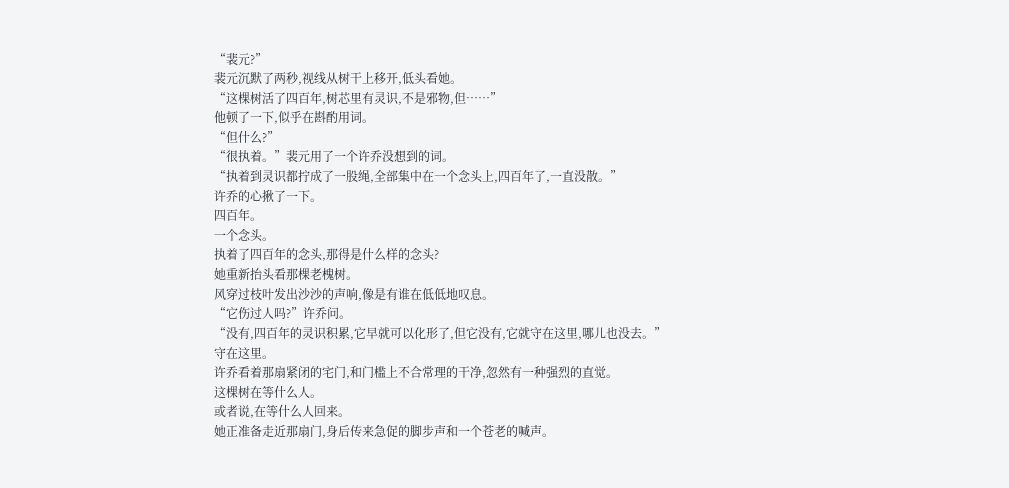“裴元?”
裴元沉默了两秒,视线从树干上移开,低头看她。
“这棵树活了四百年,树芯里有灵识,不是邪物,但……”
他顿了一下,似乎在斟酌用词。
“但什么?”
“很执着。”裴元用了一个许乔没想到的词。
“执着到灵识都拧成了一股绳,全部集中在一个念头上,四百年了,一直没散。”
许乔的心揪了一下。
四百年。
一个念头。
执着了四百年的念头,那得是什么样的念头?
她重新抬头看那棵老槐树。
风穿过枝叶发出沙沙的声响,像是有谁在低低地叹息。
“它伤过人吗?”许乔问。
“没有,四百年的灵识积累,它早就可以化形了,但它没有,它就守在这里,哪儿也没去。”
守在这里。
许乔看着那扇紧闭的宅门,和门槛上不合常理的干净,忽然有一种强烈的直觉。
这棵树在等什么人。
或者说,在等什么人回来。
她正准备走近那扇门,身后传来急促的脚步声和一个苍老的喊声。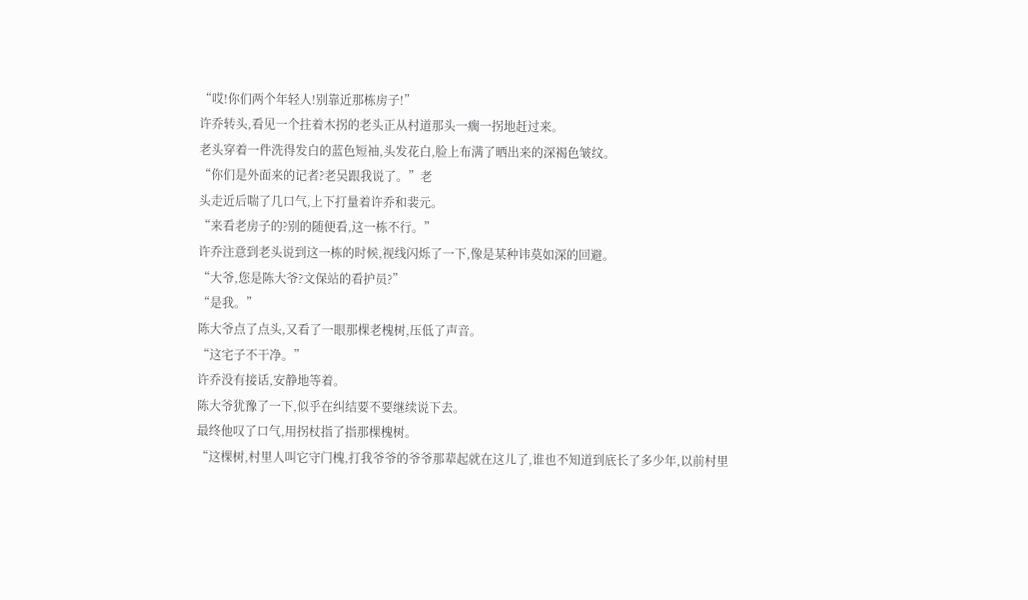“哎!你们两个年轻人!别靠近那栋房子!”
许乔转头,看见一个拄着木拐的老头正从村道那头一瘸一拐地赶过来。
老头穿着一件洗得发白的蓝色短袖,头发花白,脸上布满了晒出来的深褐色皱纹。
“你们是外面来的记者?老吴跟我说了。”老
头走近后喘了几口气,上下打量着许乔和裴元。
“来看老房子的?别的随便看,这一栋不行。”
许乔注意到老头说到这一栋的时候,视线闪烁了一下,像是某种讳莫如深的回避。
“大爷,您是陈大爷?文保站的看护员?”
“是我。”
陈大爷点了点头,又看了一眼那棵老槐树,压低了声音。
“这宅子不干净。”
许乔没有接话,安静地等着。
陈大爷犹豫了一下,似乎在纠结要不要继续说下去。
最终他叹了口气,用拐杖指了指那棵槐树。
“这棵树,村里人叫它守门槐,打我爷爷的爷爷那辈起就在这儿了,谁也不知道到底长了多少年,以前村里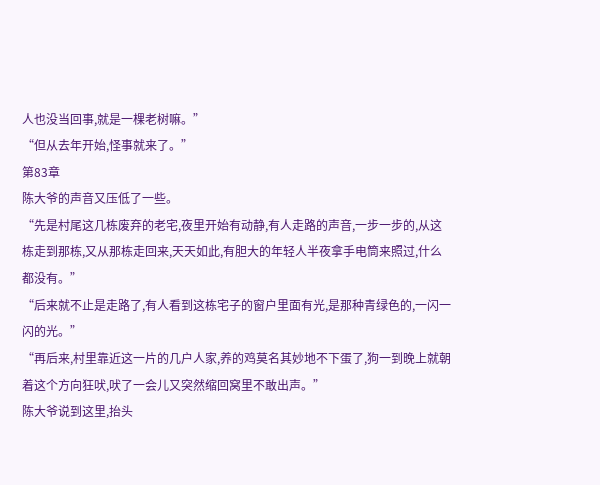人也没当回事,就是一棵老树嘛。”
“但从去年开始,怪事就来了。”
第83章
陈大爷的声音又压低了一些。
“先是村尾这几栋废弃的老宅,夜里开始有动静,有人走路的声音,一步一步的,从这栋走到那栋,又从那栋走回来,天天如此,有胆大的年轻人半夜拿手电筒来照过,什么都没有。”
“后来就不止是走路了,有人看到这栋宅子的窗户里面有光,是那种青绿色的,一闪一闪的光。”
“再后来,村里靠近这一片的几户人家,养的鸡莫名其妙地不下蛋了,狗一到晚上就朝着这个方向狂吠,吠了一会儿又突然缩回窝里不敢出声。”
陈大爷说到这里,抬头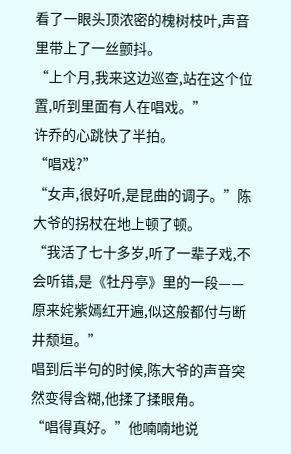看了一眼头顶浓密的槐树枝叶,声音里带上了一丝颤抖。
“上个月,我来这边巡查,站在这个位置,听到里面有人在唱戏。”
许乔的心跳快了半拍。
“唱戏?”
“女声,很好听,是昆曲的调子。”陈大爷的拐杖在地上顿了顿。
“我活了七十多岁,听了一辈子戏,不会听错,是《牡丹亭》里的一段——原来姹紫嫣红开遍,似这般都付与断井颓垣。”
唱到后半句的时候,陈大爷的声音突然变得含糊,他揉了揉眼角。
“唱得真好。”他喃喃地说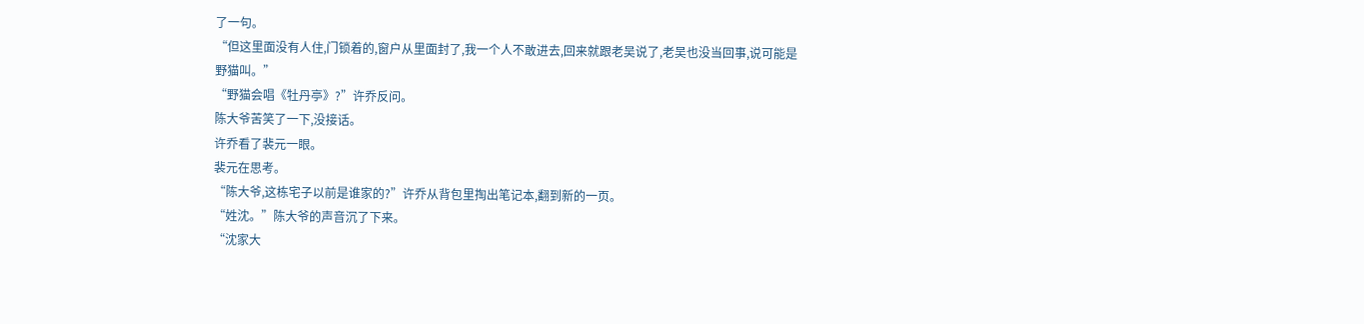了一句。
“但这里面没有人住,门锁着的,窗户从里面封了,我一个人不敢进去,回来就跟老吴说了,老吴也没当回事,说可能是野猫叫。”
“野猫会唱《牡丹亭》?”许乔反问。
陈大爷苦笑了一下,没接话。
许乔看了裴元一眼。
裴元在思考。
“陈大爷,这栋宅子以前是谁家的?”许乔从背包里掏出笔记本,翻到新的一页。
“姓沈。”陈大爷的声音沉了下来。
“沈家大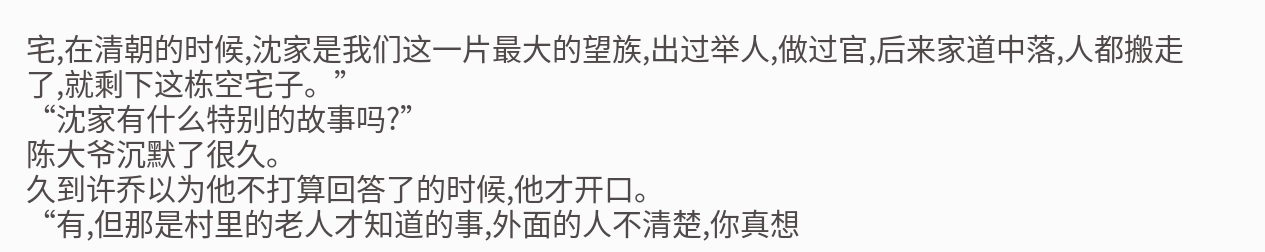宅,在清朝的时候,沈家是我们这一片最大的望族,出过举人,做过官,后来家道中落,人都搬走了,就剩下这栋空宅子。”
“沈家有什么特别的故事吗?”
陈大爷沉默了很久。
久到许乔以为他不打算回答了的时候,他才开口。
“有,但那是村里的老人才知道的事,外面的人不清楚,你真想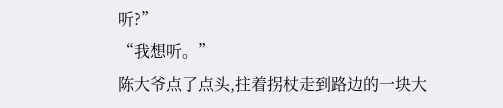听?”
“我想听。”
陈大爷点了点头,拄着拐杖走到路边的一块大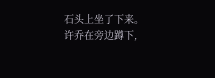石头上坐了下来。
许乔在旁边蹲下,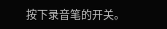按下录音笔的开关。